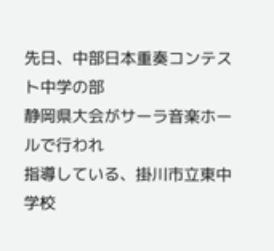先日、中部日本重奏コンテスト中学の部
静岡県大会がサーラ音楽ホールで行われ
指導している、掛川市立東中学校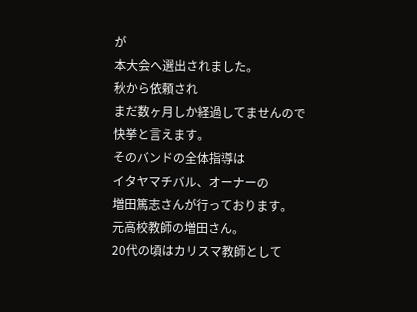が
本大会へ選出されました。
秋から依頼され
まだ数ヶ月しか経過してませんので
快挙と言えます。
そのバンドの全体指導は
イタヤマチバル、オーナーの
増田篤志さんが行っております。
元高校教師の増田さん。
20代の頃はカリスマ教師として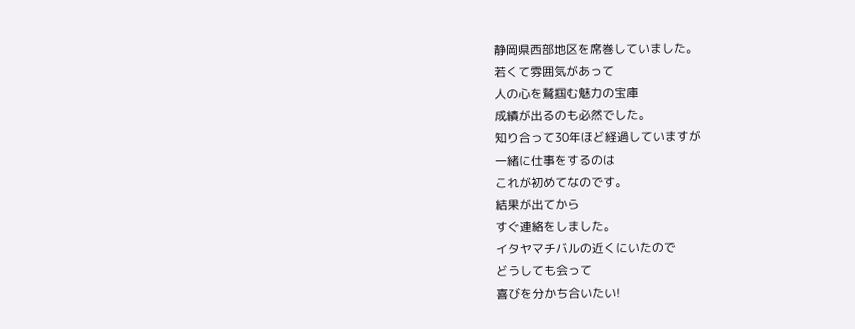静岡県西部地区を席巻していました。
若くて雰囲気があって
人の心を鷲掴む魅力の宝庫
成績が出るのも必然でした。
知り合って30年ほど経過していますが
一緒に仕事をするのは
これが初めてなのです。
結果が出てから
すぐ連絡をしました。
イタヤマチバルの近くにいたので
どうしても会って
喜びを分かち合いたい!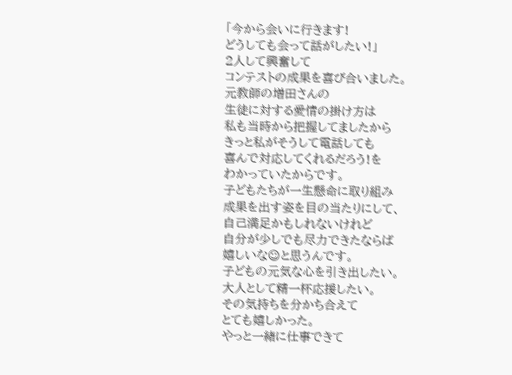「今から会いに行きます!
どうしても会って話がしたい!」
2人して興奮して
コンテストの成果を喜び合いました。
元教師の増田さんの
生徒に対する愛情の掛け方は
私も当時から把握してましたから
きっと私がそうして電話しても
喜んで対応してくれるだろう!を
わかっていたからです。
子どもたちが一生懸命に取り組み
成果を出す姿を目の当たりにして、
自己満足かもしれないけれど
自分が少しでも尽力できたならば
嬉しいな☺と思うんです。
子どもの元気な心を引き出したい。
大人として精一杯応援したい。
その気持ちを分かち合えて
とても嬉しかった。
やっと一緒に仕事できて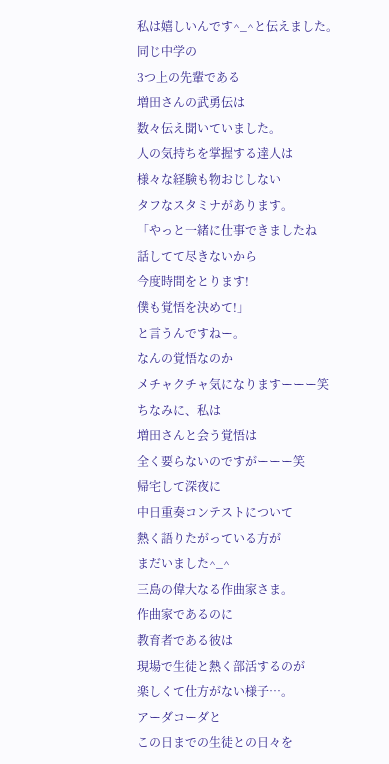私は嬉しいんです^_^と伝えました。
同じ中学の
3つ上の先輩である
増田さんの武勇伝は
数々伝え聞いていました。
人の気持ちを掌握する達人は
様々な経験も物おじしない
タフなスタミナがあります。
「やっと一緒に仕事できましたね
話してて尽きないから
今度時間をとります!
僕も覚悟を決めて!」
と言うんですねー。
なんの覚悟なのか
メチャクチャ気になりますーーー笑
ちなみに、私は
増田さんと会う覚悟は
全く要らないのですがーーー笑
帰宅して深夜に
中日重奏コンテストについて
熱く語りたがっている方が
まだいました^_^
三島の偉大なる作曲家さま。
作曲家であるのに
教育者である彼は
現場で生徒と熱く部活するのが
楽しくて仕方がない様子…。
アーダコーダと
この日までの生徒との日々を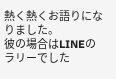熱く熱くお語りになりました。
彼の場合はLINEのラリーでした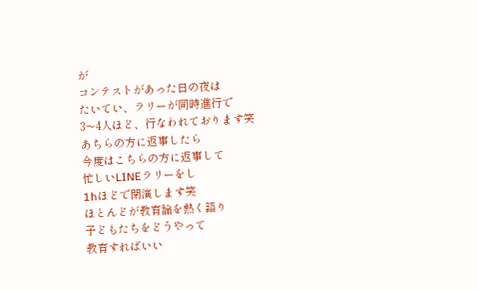が
コンテストがあった日の夜は
たいてい、ラリーが同時進行で
3〜4人ほど、行なわれております笑
あちらの方に返事したら
今度はこちらの方に返事して
忙しいLINEラリーをし
1hほどで閉演します笑
ほとんどが教育論を熱く語り
子どもたちをどうやって
教育すればいい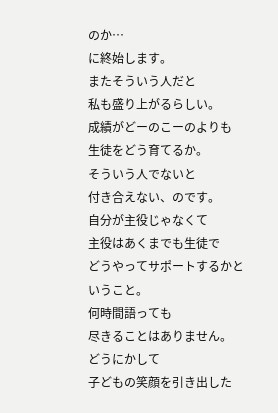のか…
に終始します。
またそういう人だと
私も盛り上がるらしい。
成績がどーのこーのよりも
生徒をどう育てるか。
そういう人でないと
付き合えない、のです。
自分が主役じゃなくて
主役はあくまでも生徒で
どうやってサポートするかということ。
何時間語っても
尽きることはありません。
どうにかして
子どもの笑顔を引き出した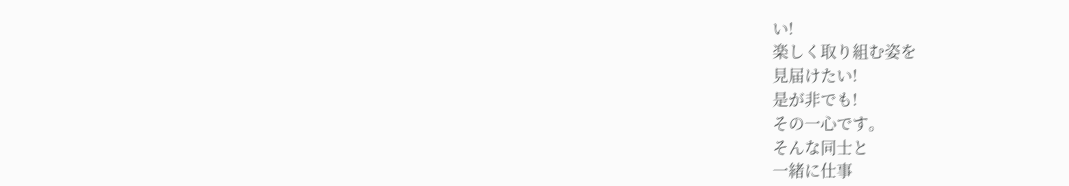い!
楽しく取り組む姿を
見届けたい!
是が非でも!
その一心です。
そんな同士と
一緒に仕事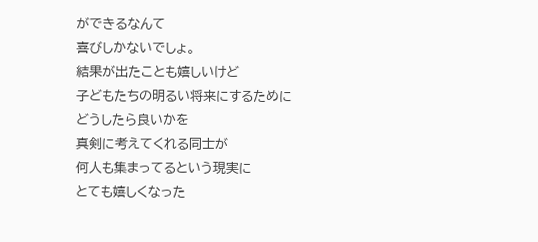ができるなんて
喜びしかないでしょ。
結果が出たことも嬉しいけど
子どもたちの明るい将来にするために
どうしたら良いかを
真剣に考えてくれる同士が
何人も集まってるという現実に
とても嬉しくなった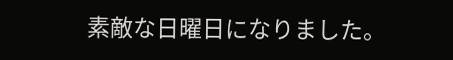素敵な日曜日になりました。